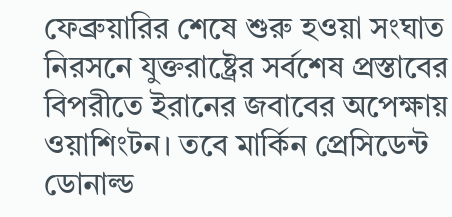ফেব্রুয়ারির শেষে শুরু হওয়া সংঘাত নিরসনে যুক্তরাষ্ট্রের সর্বশেষ প্রস্তাবের বিপরীতে ইরানের জবাবের অপেক্ষায় ওয়াশিংটন। তবে মার্কিন প্রেসিডেন্ট ডোনাল্ড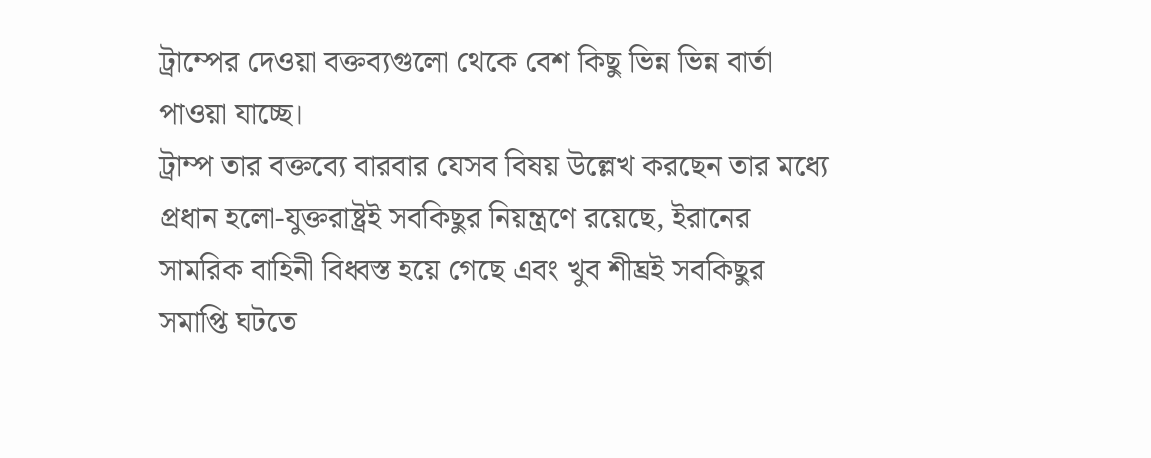ট্রাম্পের দেওয়া বক্তব্যগুলো থেকে বেশ কিছু ভিন্ন ভিন্ন বার্তা পাওয়া যাচ্ছে।
ট্রাম্প তার বক্তব্যে বারবার যেসব বিষয় উল্লেখ করছেন তার মধ্যে প্রধান হলো-যুক্তরাষ্ট্রই সবকিছুর নিয়ন্ত্রণে রয়েছে, ইরানের সামরিক বাহিনী বিধ্বস্ত হয়ে গেছে এবং খুব শীঘ্রই সবকিছুর সমাপ্তি ঘটতে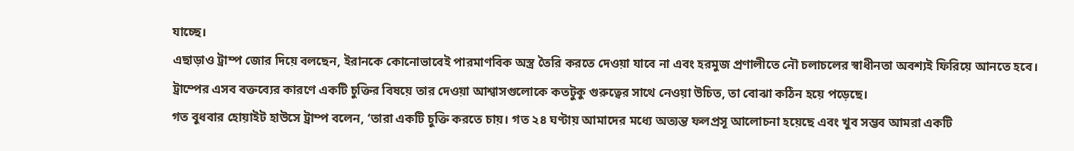যাচ্ছে।
এছাড়াও ট্রাম্প জোর দিয়ে বলছেন, ইরানকে কোনোভাবেই পারমাণবিক অস্ত্র তৈরি করতে দেওয়া যাবে না এবং হরমুজ প্রণালীতে নৌ চলাচলের স্বাধীনতা অবশ্যই ফিরিয়ে আনতে হবে।
ট্রাম্পের এসব বক্তব্যের কারণে একটি চুক্তির বিষয়ে তার দেওয়া আশ্বাসগুলোকে কতটুকু গুরুত্বের সাথে নেওয়া উচিত, তা বোঝা কঠিন হয়ে পড়েছে।
গত বুধবার হোয়াইট হাউসে ট্রাম্প বলেন, ‘তারা একটি চুক্তি করতে চায়। গত ২৪ ঘণ্টায় আমাদের মধ্যে অত্যন্ত ফলপ্রসূ আলোচনা হয়েছে এবং খুব সম্ভব আমরা একটি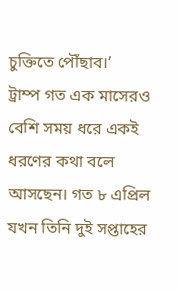চুক্তিতে পৌঁছাব।’
ট্রাম্প গত এক মাসেরও বেশি সময় ধরে একই ধরণের কথা বলে আসছেন। গত ৮ এপ্রিল যখন তিনি দুই সপ্তাহের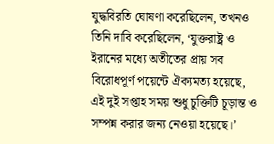যুদ্ধবিরতি ঘোষণা করেছিলেন, তখনও তিনি দাবি করেছিলেন, ‘যুক্তরাষ্ট্র ও ইরানের মধ্যে অতীতের প্রায় সব বিরোধপূর্ণ পয়েন্টে ঐক্যমত্য হয়েছে, এই দুই সপ্তাহ সময় শুধু চুক্তিটি চূড়ান্ত ও সম্পন্ন করার জন্য নেওয়া হয়েছে।’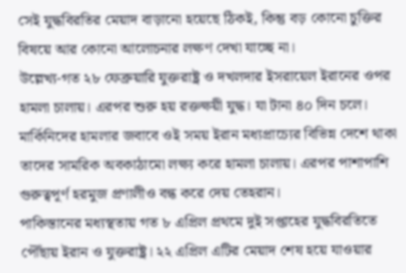সেই যুদ্ধবিরতির মেয়াদ বাড়ানো হয়েছে ঠিকই, কিন্তু বড় কোনো চুক্তির বিষয়ে আর কোনো আলোচনার লক্ষণ দেখা যাচ্ছে না।
উল্লেখ্য-গত ২৮ ফেব্রুয়ারি যুক্তরাষ্ট্র ও দখলদার ইসরায়েল ইরানের ওপর হামলা চালায়। এরপর শুরু হয় রক্তক্ষয়ী যুদ্ধ। যা টানা ৪০ দিন চলে। মার্কিনিদের হামলার জবাবে ওই সময় ইরান মধ্যপ্রাচ্যের বিভিন্ন দেশে থাকা তাদের সামরিক অবকাঠামো লক্ষ্য করে হামলা চালায়। এরপর পাশাপাশি গুরুত্বপূর্ণ হরমুজ প্রণালীও বন্ধ করে দেয় তেহরান।
পাকিস্তানের মধ্যস্থতায় গত ৮ এপ্রিল প্রথমে দুই সপ্তাহের যুদ্ধবিরতিতে পৌঁছায় ইরান ও যুক্তরাষ্ট্র। ২২ এপ্রিল এটির মেয়াদ শেষ হয়ে যাওয়ার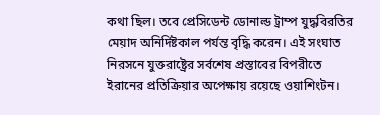কথা ছিল। তবে প্রেসিডেন্ট ডোনাল্ড ট্রাম্প যুদ্ধবিরতির মেয়াদ অনির্দিষ্টকাল পর্যন্ত বৃদ্ধি করেন। এই সংঘাত নিরসনে যুক্তরাষ্ট্রের সর্বশেষ প্রস্তাবের বিপরীতে ইরানের প্রতিক্রিয়ার অপেক্ষায় রয়েছে ওয়াশিংটন।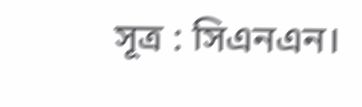সূত্র : সিএনএন।